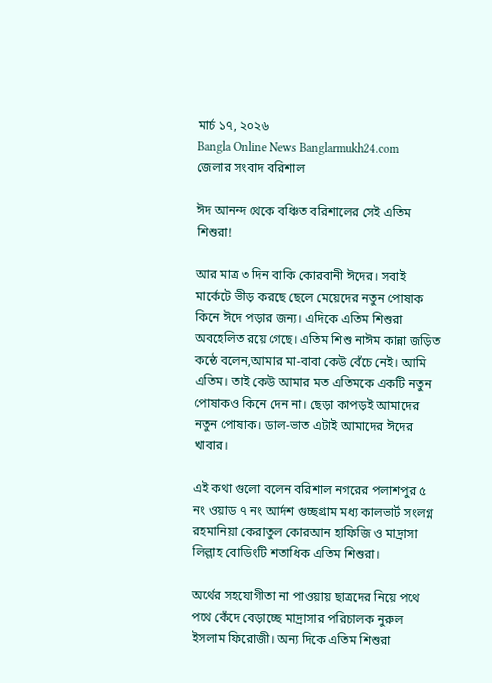মার্চ ১৭, ২০২৬
Bangla Online News Banglarmukh24.com
জেলার সংবাদ বরিশাল

ঈদ আনন্দ থেকে বঞ্চিত বরিশালের সেই এতিম শিশুরা!

আর মাত্র ৩ দিন বাকি কোরবানী ঈদের। সবাই মার্কেটে ভীড় করছে ছেলে মেয়েদের নতুন পোষাক কিনে ঈদে পড়ার জন্য। এদিকে এতিম শিশুরা অবহেলিত রয়ে গেছে। এতিম শিশু নাঈম কান্না জড়িত কন্ঠে বলেন,আমার মা-বাবা কেউ বেঁচে নেই। আমি এতিম। তাই কেউ আমার মত এতিমকে একটি নতুন পোষাকও কিনে দেন না। ছেড়া কাপড়ই আমাদের নতুন পোষাক। ডাল-ভাত এটাই আমাদের ঈদের খাবার।

এই কথা গুলো বলেন বরিশাল নগরের পলাশপুর ৫ নং ওয়াড ৭ নং আর্দশ গুচ্ছগ্রাম মধ্য কালভার্ট সংলগ্ন রহমানিয়া কেরাতুল কোরআন হাফিজি ও মাদ্রাসা লিল্লাহ বোডিংটি শতাধিক এতিম শিশুরা।

অর্থের সহযোগীতা না পাওয়ায় ছাত্রদের নিয়ে পথে পথে কেঁদে বেড়াচ্ছে মাদ্রাসার পরিচালক নুরুল ইসলাম ফিরোজী। অন্য দিকে এতিম শিশুরা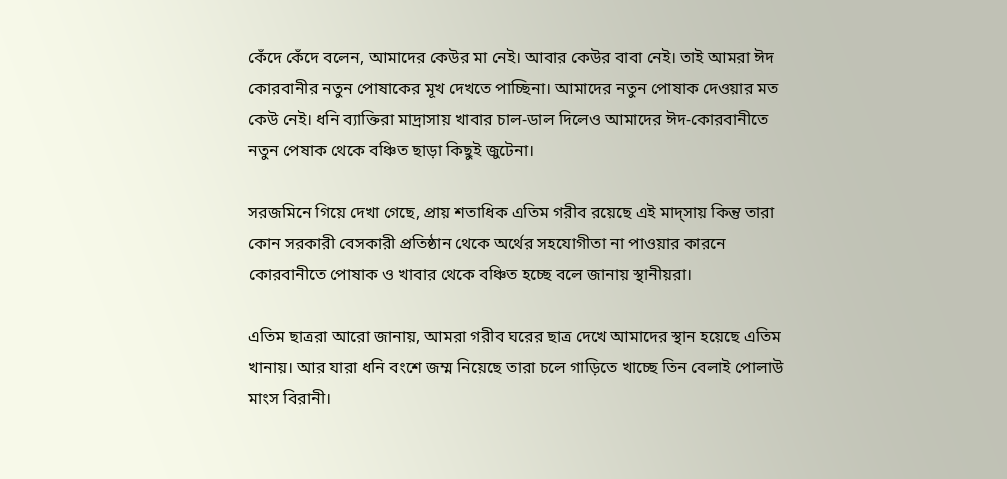কেঁদে কেঁদে বলেন, আমাদের কেউর মা নেই। আবার কেউর বাবা নেই। তাই আমরা ঈদ কোরবানীর নতুন পোষাকের মূখ দেখতে পাচ্ছিনা। আমাদের নতুন পোষাক দেওয়ার মত কেউ নেই। ধনি ব্যাক্তিরা মাদ্রাসায় খাবার চাল-ডাল দিলেও আমাদের ঈদ-কোরবানীতে নতুন পেষাক থেকে বঞ্চিত ছাড়া কিছুই জুটেনা।

সরজমিনে গিয়ে দেখা গেছে, প্রায় শতাধিক এতিম গরীব রয়েছে এই মাদ্সায় কিন্তু তারা কোন সরকারী বেসকারী প্রতিষ্ঠান থেকে অর্থের সহযোগীতা না পাওয়ার কারনে কোরবানীতে পোষাক ও খাবার থেকে বঞ্চিত হচ্ছে বলে জানায় স্থানীয়রা।

এতিম ছাত্ররা আরো জানায়, আমরা গরীব ঘরের ছাত্র দেখে আমাদের স্থান হয়েছে এতিম খানায়। আর যারা ধনি বংশে জম্ম নিয়েছে তারা চলে গাড়িতে খাচ্ছে তিন বেলাই পোলাউ মাংস বিরানী।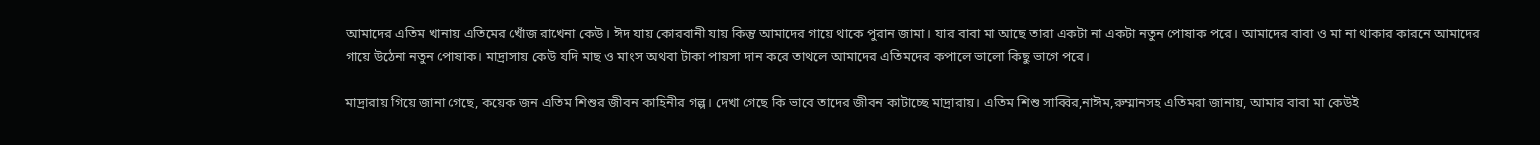আমাদের এতিম খানায় এতিমের খোঁজ রাখেনা কেউ। ঈদ যায় কোরবানী যায় কিন্তু আমাদের গায়ে থাকে পুরান জামা। যার বাবা মা আছে তারা একটা না একটা নতুন পোষাক পরে। আমাদের বাবা ও মা না থাকার কারনে আমাদের গায়ে উঠেনা নতুন পোষাক। মাদ্রাসায় কেউ যদি মাছ ও মাংস অথবা টাকা পায়সা দান করে তাথলে আমাদের এতিমদের কপালে ভালো কিছু ভাগে পরে।

মাদ্রারায় গিয়ে জানা গেছে, কয়েক জন এতিম শিশুর জীবন কাহিনীর গল্প। দেখা গেছে কি ভাবে তাদের জীবন কাটাচ্ছে মাদ্রারায়। এতিম শিশু সাব্বির,নাঈম,রুম্মানসহ এতিমরা জানায়, আমার বাবা মা কেউই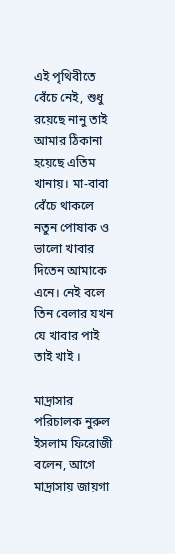এই পৃথিবীতে বেঁচে নেই, শুধু রয়েছে নানু তাই আমার ঠিকানা হয়েছে এতিম খানায়। মা-বাবা বেঁচে থাকলে নতুন পোষাক ও ভালো খাবার দিতেন আমাকে এনে। নেই বলে তিন বেলার যখন যে খাবার পাই তাই খাই ।

মাদ্রাসার পরিচালক নুরুল ইসলাম ফিরোজী বলেন, আগে মাদ্রাসায় জায়গা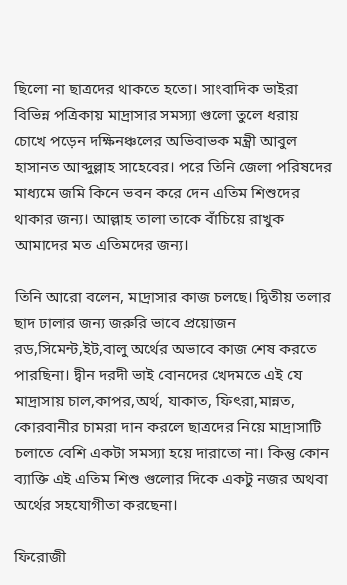ছিলো না ছাত্রদের থাকতে হতো। সাংবাদিক ভাইরা বিভিন্ন পত্রিকায় মাদ্রাসার সমস্যা গুলো তুলে ধরায় চোখে পড়েন দক্ষিনঞ্চলের অভিবাভক মন্ত্রী আবুল হাসানত আব্দুল্লাহ সাহেবের। পরে তিনি জেলা পরিষদের মাধ্যমে জমি কিনে ভবন করে দেন এতিম শিশুদের থাকার জন্য। আল্লাহ তালা তাকে বাঁচিয়ে রাখুক আমাদের মত এতিমদের জন্য।

তিনি আরো বলেন, মাদ্রাসার কাজ চলছে। দ্বিতীয় তলার ছাদ ঢালার জন্য জরুরি ভাবে প্রয়োজন রড,সিমেন্ট,ইট,বালু অর্থের অভাবে কাজ শেষ করতে পারছিনা। দ্বীন দরদী ভাই বোনদের খেদমতে এই যে মাদ্রাসায় চাল,কাপর,অর্থ, যাকাত, ফিৎরা,মান্নত, কোরবানীর চামরা দান করলে ছাত্রদের নিয়ে মাদ্রাসাটি চলাতে বেশি একটা সমস্যা হয়ে দারাতো না। কিন্তু কোন ব্যাক্তি এই এতিম শিশু গুলোর দিকে একটু নজর অথবা অর্থের সহযোগীতা করছেনা।

ফিরোজী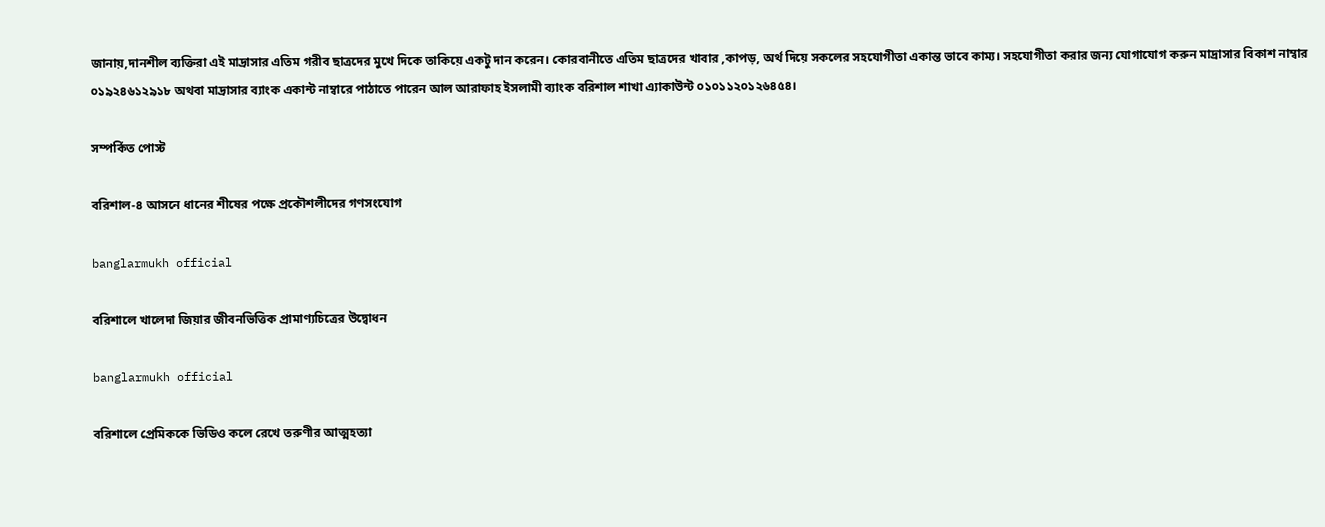জানায়,দানশীল ব্যক্তিরা এই মাদ্রাসার এতিম গরীব ছাত্রদের মুখে দিকে তাকিয়ে একটু দান করেন। কোরবানীতে এতিম ছাত্রদের খাবার ,কাপড়, অর্থ দিয়ে সকলের সহযোগীতা একান্ত ভাবে কাম্য। সহযোগীতা করার জন্য যোগাযোগ করুন মাদ্রাসার বিকাশ নাম্বার ০১৯২৪৬১২৯১৮ অথবা মাদ্রাসার ব্যাংক একান্ট নাম্বারে পাঠাতে পারেন আল আরাফাহ ইসলামী ব্যাংক বরিশাল শাখা এ্যাকাউন্ট ০১০১১২০১২৬৪৫৪।

সম্পর্কিত পোস্ট

বরিশাল-৪ আসনে ধানের শীষের পক্ষে প্রকৌশলীদের গণসংযোগ

banglarmukh official

বরিশালে খালেদা জিয়ার জীবনভিত্তিক প্রামাণ্যচিত্রের উদ্বোধন

banglarmukh official

বরিশালে প্রেমিককে ভিডিও কলে রেখে তরুণীর আত্মহত্যা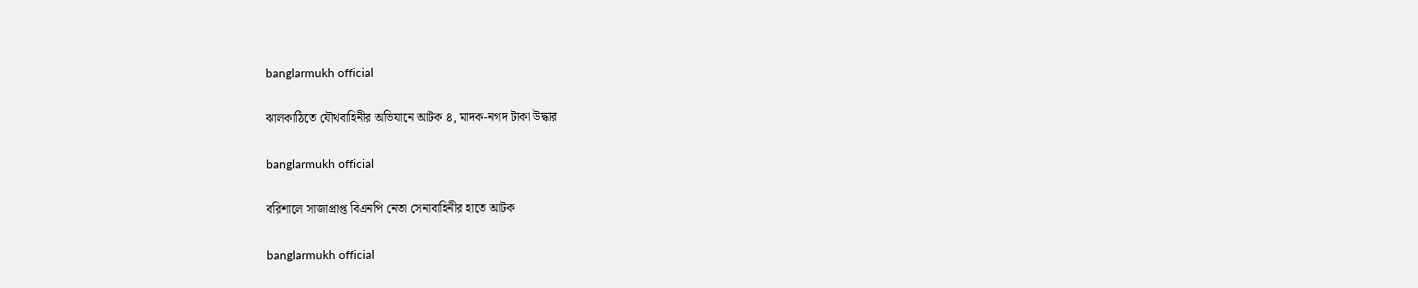banglarmukh official

ঝালকাঠিতে যৌথবাহিনীর অভিযানে আটক ৪, মাদক-নগদ টাকা উদ্ধার

banglarmukh official

বরিশালে সাজাপ্রাপ্ত বিএনপি নেতা সেনাবাহিনীর হাতে আটক

banglarmukh official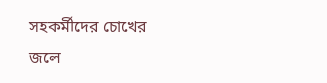সহকর্মীদের চোখের জলে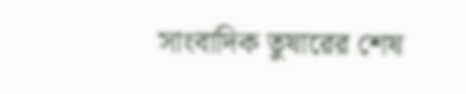সাংবাদিক তুষারের শেষ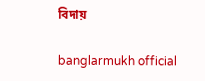বিদায়

banglarmukh official